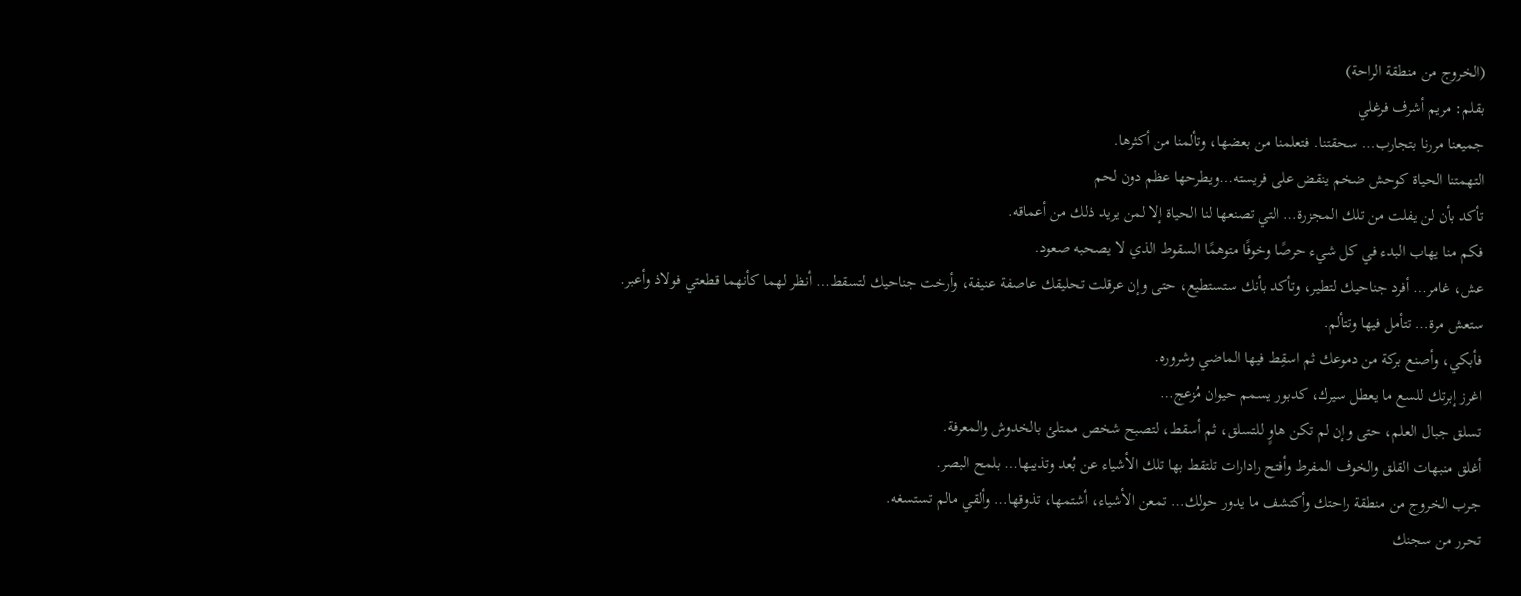(الخروج من منطقة الراحة)
بقلم: مريم أشرف فرغلي
جميعنا مررنا بتجارب… سحقتنا. فتعلمنا من بعضها، وتألمنا من أكثرها.
التهمتنا الحياة كوحش ضخم ينقض على فريسته…ويطرحها عظم دون لحم
تأكد بأن لن يفلت من تلك المجزرة… التي تصنعها لنا الحياة إلا لمن يريد ذلك من أعماقه.
فكم منا يهاب البدء في كل شيء حرصًا وخوفًا متوهمًا السقوط الذي لا يصحبه صعود.
عش، غامر… أفرد جناحيك لتطير، وتأكد بأنك ستستطيع، حتى وإن عرقلت تحليقك عاصفة عنيفة، وأرخت جناحيك لتسقط… أنظر لهما كأنهما قطعتي فولاذ وأعبر.
ستعش مرة… تتأمل فيها وتتألم.
فأبكي، وأصنع بركة من دموعك ثم اسقِط فيها الماضي وشروره.
اغرز إبرتك للسع ما يعطل سيرك، كدبور يسمم حيوان مُزعج…
تسلق جبال العلم، حتى وإن لم تكن هاوٍ للتسلق، ثم أسقط، لتصبح شخص ممتلئ بالخدوش والمعرفة.
أغلق منبهات القلق والخوف المفرط وأفتح رادارات تلتقط بها تلك الأشياء عن بُعد وتذيبها… بلمح البصر.
جرب الخروج من منطقة راحتك وأكتشف ما يدور حولك… تمعن الأشياء، أشتمها، تذوقها… وألقي مالم تستسغه.
تحرر من سجنك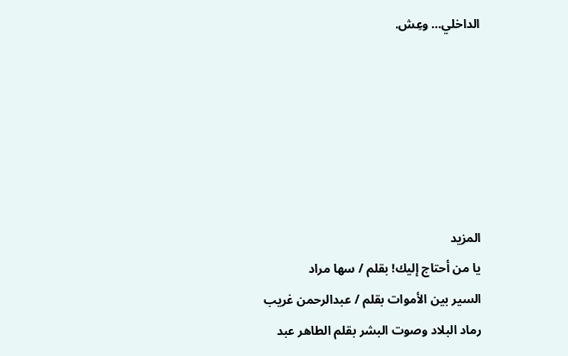الداخلي… وعِش.






المزيد
يا من أحتاج إليك! بقلم / سها مراد
السير بين الأموات بقلم / عبدالرحمن غريب
رماد البلاد وصوت البشر بقلم الطاهر عبد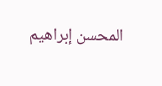المحسن إبراهيم